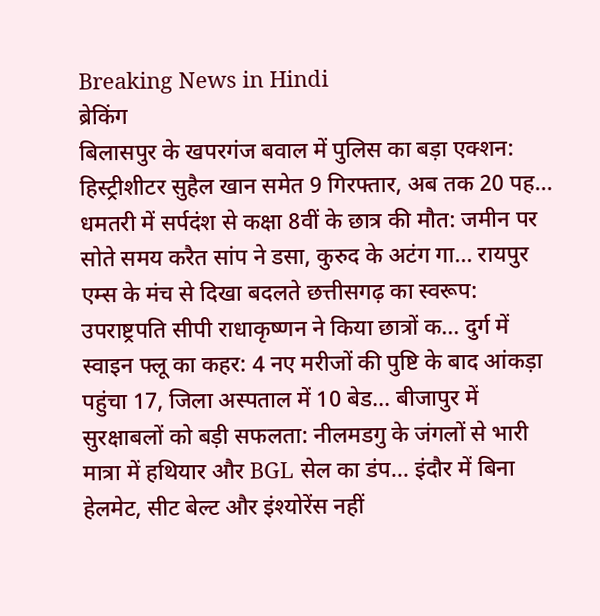Breaking News in Hindi
ब्रेकिंग
बिलासपुर के खपरगंज बवाल में पुलिस का बड़ा एक्शन: हिस्ट्रीशीटर सुहैल खान समेत 9 गिरफ्तार, अब तक 20 पह... धमतरी में सर्पदंश से कक्षा 8वीं के छात्र की मौत: जमीन पर सोते समय करैत सांप ने डसा, कुरुद के अटंग गा... रायपुर एम्स के मंच से दिखा बदलते छत्तीसगढ़ का स्वरूप: उपराष्ट्रपति सीपी राधाकृष्णन ने किया छात्रों क... दुर्ग में स्वाइन फ्लू का कहर: 4 नए मरीजों की पुष्टि के बाद आंकड़ा पहुंचा 17, जिला अस्पताल में 10 बेड... बीजापुर में सुरक्षाबलों को बड़ी सफलता: नीलमडगु के जंगलों से भारी मात्रा में हथियार और BGL सेल का डंप... इंदौर में बिना हेलमेट, सीट बेल्ट और इंश्योरेंस नहीं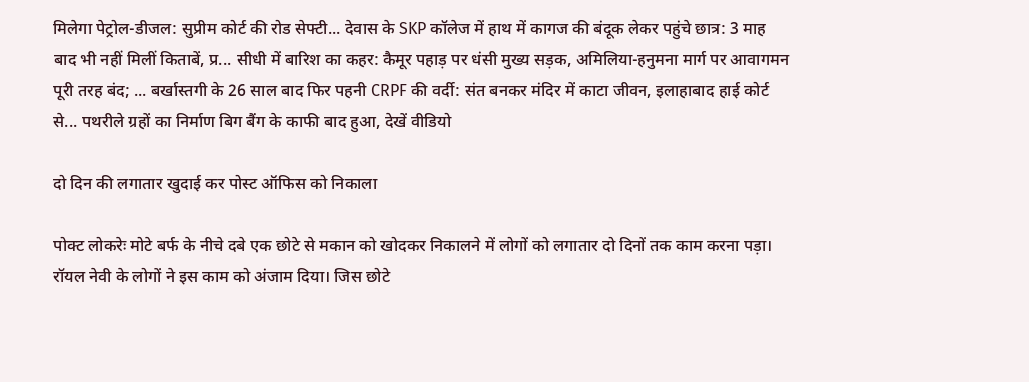मिलेगा पेट्रोल-डीजल: सुप्रीम कोर्ट की रोड सेफ्टी... देवास के SKP कॉलेज में हाथ में कागज की बंदूक लेकर पहुंचे छात्र: 3 माह बाद भी नहीं मिलीं किताबें, प्र... सीधी में बारिश का कहर: कैमूर पहाड़ पर धंसी मुख्य सड़क, अमिलिया-हनुमना मार्ग पर आवागमन पूरी तरह बंद; ... बर्खास्तगी के 26 साल बाद फिर पहनी CRPF की वर्दी: संत बनकर मंदिर में काटा जीवन, इलाहाबाद हाई कोर्ट से... पथरीले ग्रहों का निर्माण बिग बैंग के काफी बाद हुआ, देखें वीडियो

दो दिन की लगातार खुदाई कर पोस्ट ऑफिस को निकाला

पोक्ट लोकरेः मोटे बर्फ के नीचे दबे एक छोटे से मकान को खोदकर निकालने में लोगों को लगातार दो दिनों तक काम करना पड़ा। रॉयल नेवी के लोगों ने इस काम को अंजाम दिया। जिस छोटे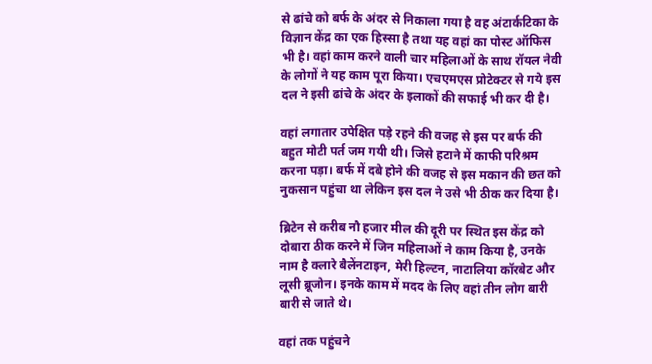से ढांचे को बर्फ के अंदर से निकाला गया है वह अंटार्कटिका के विज्ञान केंद्र का एक हिस्सा है तथा यह वहां का पोस्ट ऑफिस भी है। वहां काम करने वाली चार महिलाओं के साथ रॉयल नेवी के लोगों ने यह काम पूरा किया। एचएमएस प्रोटेक्टर से गये इस दल ने इसी ढांचे के अंदर के इलाकों की सफाई भी कर दी है।

वहां लगातार उपेक्षित पड़े रहने की वजह से इस पर बर्फ की बहुत मोटी पर्त जम गयी थी। जिसे हटाने में काफी परिश्रम करना पड़ा। बर्फ में दबे होने की वजह से इस मकान की छत को नुकसान पहुंचा था लेकिन इस दल ने उसे भी ठीक कर दिया है।

ब्रिटेन से करीब नौ हजार मील की दूरी पर स्थित इस केंद्र को दोबारा ठीक करने में जिन महिलाओं ने काम किया है, उनके नाम है क्लारे बैलेंनटाइन, मेरी हिल्टन, नाटालिया कॉरबेट और लूसी ब्रूजोन। इनके काम में मदद के लिए वहां तीन लोग बारी बारी से जाते थे।

वहां तक पहुंचने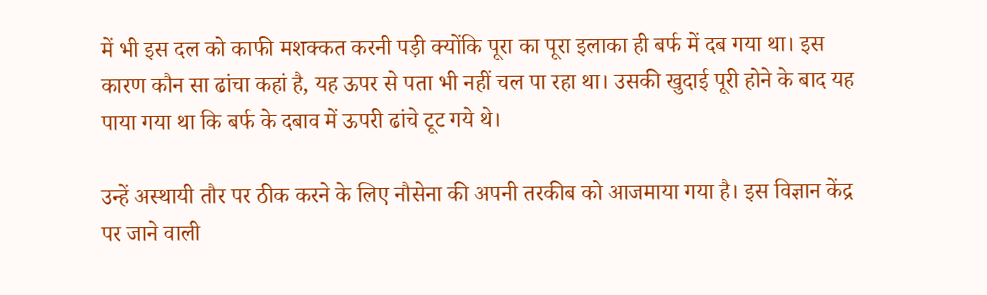में भी इस दल को काफी मशक्कत करनी पड़ी क्योंकि पूरा का पूरा इलाका ही बर्फ में दब गया था। इस कारण कौन सा ढांचा कहां है, यह ऊपर से पता भी नहीं चल पा रहा था। उसकी खुदाई पूरी होने के बाद यह पाया गया था कि बर्फ के दबाव में ऊपरी ढांचे टूट गये थे।

उन्हें अस्थायी तौर पर ठीक करने के लिए नौसेना की अपनी तरकीब को आजमाया गया है। इस विज्ञान केंद्र पर जाने वाली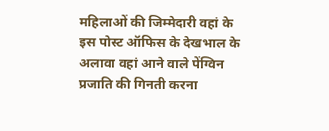महिलाओं की जिम्मेदारी वहां के इस पोस्ट ऑफिस के देखभाल के अलावा वहां आने वाले पेंग्विन प्रजाति की गिनती करना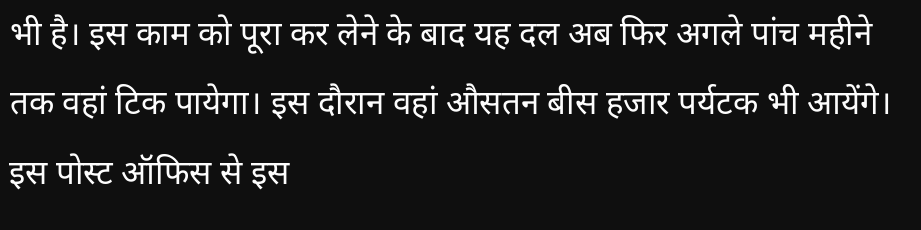भी है। इस काम को पूरा कर लेने के बाद यह दल अब फिर अगले पांच महीने तक वहां टिक पायेगा। इस दौरान वहां औसतन बीस हजार पर्यटक भी आयेंगे। इस पोस्ट ऑफिस से इस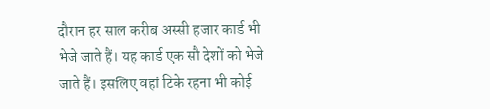दौरान हर साल करीब अस्सी हजार कार्ड भी भेजे जाते हैं। यह कार्ड एक सौ देशों को भेजे जाते हैं। इसलिए वहां टिके रहना भी कोई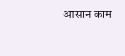आसान काम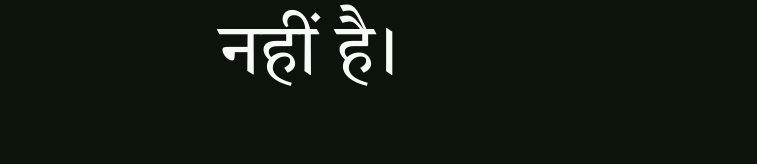नहीं है।